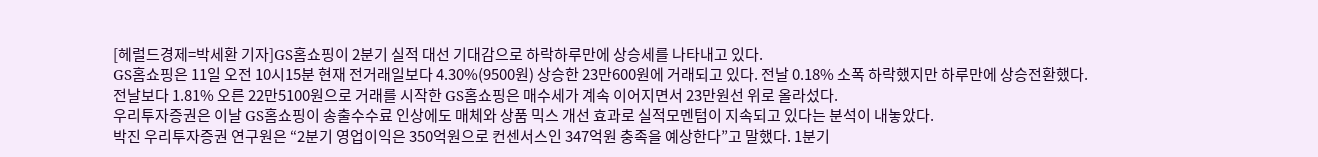[헤럴드경제=박세환 기자]GS홈쇼핑이 2분기 실적 대선 기대감으로 하락하루만에 상승세를 나타내고 있다.
GS홈쇼핑은 11일 오전 10시15분 현재 전거래일보다 4.30%(9500원) 상승한 23만600원에 거래되고 있다. 전날 0.18% 소폭 하락했지만 하루만에 상승전환했다.
전날보다 1.81% 오른 22만5100원으로 거래를 시작한 GS홈쇼핑은 매수세가 계속 이어지면서 23만원선 위로 올라섰다.
우리투자증권은 이날 GS홈쇼핑이 송출수수료 인상에도 매체와 상품 믹스 개선 효과로 실적모멘텀이 지속되고 있다는 분석이 내놓았다.
박진 우리투자증권 연구원은 “2분기 영업이익은 350억원으로 컨센서스인 347억원 충족을 예상한다”고 말했다. 1분기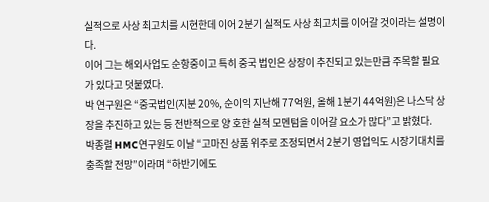실적으로 사상 최고치를 시현한데 이어 2분기 실적도 사상 최고치를 이어갈 것이라는 설명이다.
이어 그는 해외사업도 순항중이고 특히 중국 법인은 상장이 추진되고 있는만큼 주목할 필요가 있다고 덧붙였다.
박 연구원은 “중국법인(지분 20%, 순이익 지난해 77억원, 올해 1분기 44억원)은 나스닥 상장을 추진하고 있는 등 전반적으로 양 호한 실적 모멘텀을 이어갈 요소가 많다”고 밝혔다.
박종렬 HMC연구원도 이날 “고마진 상품 위주로 조정되면서 2분기 영업익도 시장기대치를 충족할 전망”이라며 “하반기에도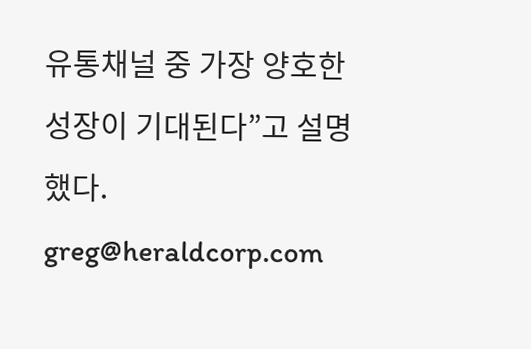유통채널 중 가장 양호한 성장이 기대된다”고 설명했다.
greg@heraldcorp.com